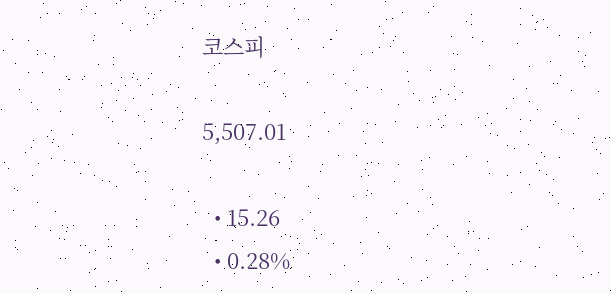코스피

5,507.01

  • 15.26
  • 0.28%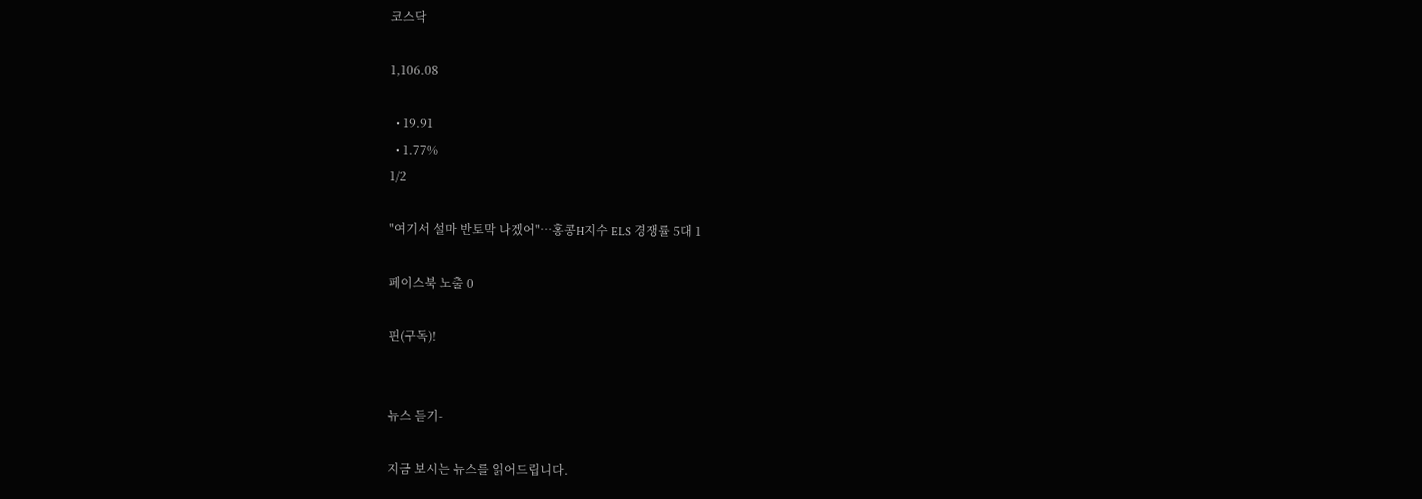코스닥

1,106.08

  • 19.91
  • 1.77%
1/2

"여기서 설마 반토막 나겠어"…홍콩H지수 ELS 경쟁률 5대 1

페이스북 노출 0

핀(구독)!


뉴스 듣기-

지금 보시는 뉴스를 읽어드립니다.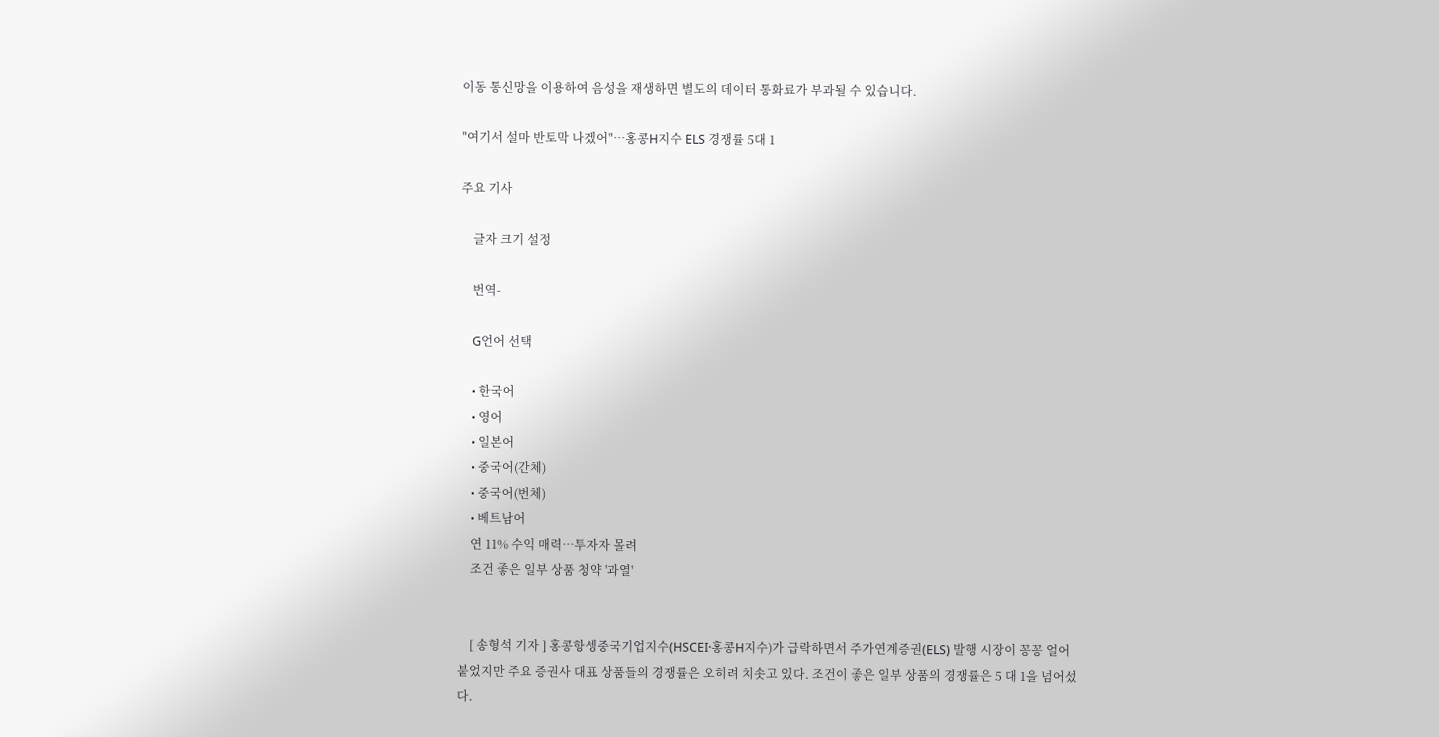이동 통신망을 이용하여 음성을 재생하면 별도의 데이터 통화료가 부과될 수 있습니다.

"여기서 설마 반토막 나겠어"…홍콩H지수 ELS 경쟁률 5대 1

주요 기사

    글자 크기 설정

    번역-

    G언어 선택

    • 한국어
    • 영어
    • 일본어
    • 중국어(간체)
    • 중국어(번체)
    • 베트남어
    연 11% 수익 매력…투자자 몰려
    조건 좋은 일부 상품 청약 '과열'


    [ 송형석 기자 ] 홍콩항셍중국기업지수(HSCEI·홍콩H지수)가 급락하면서 주가연계증권(ELS) 발행 시장이 꽁꽁 얼어 붙었지만 주요 증권사 대표 상품들의 경쟁률은 오히려 치솟고 있다. 조건이 좋은 일부 상품의 경쟁률은 5 대 1을 넘어섰다.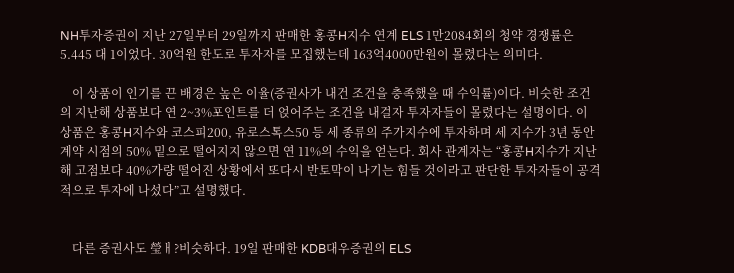NH투자증권이 지난 27일부터 29일까지 판매한 홍콩H지수 연계 ELS 1만2084회의 청약 경쟁률은 5.445 대 1이었다. 30억원 한도로 투자자를 모집했는데 163억4000만원이 몰렸다는 의미다.

    이 상품이 인기를 끈 배경은 높은 이율(증권사가 내건 조건을 충족했을 때 수익률)이다. 비슷한 조건의 지난해 상품보다 연 2~3%포인트를 더 얹어주는 조건을 내걸자 투자자들이 몰렸다는 설명이다. 이 상품은 홍콩H지수와 코스피200, 유로스톡스50 등 세 종류의 주가지수에 투자하며 세 지수가 3년 동안 계약 시점의 50% 밑으로 떨어지지 않으면 연 11%의 수익을 얻는다. 회사 관계자는 “홍콩H지수가 지난해 고점보다 40%가량 떨어진 상황에서 또다시 반토막이 나기는 힘들 것이라고 판단한 투자자들이 공격적으로 투자에 나섰다”고 설명했다.


    다른 증권사도 瑩ㅐ?비슷하다. 19일 판매한 KDB대우증권의 ELS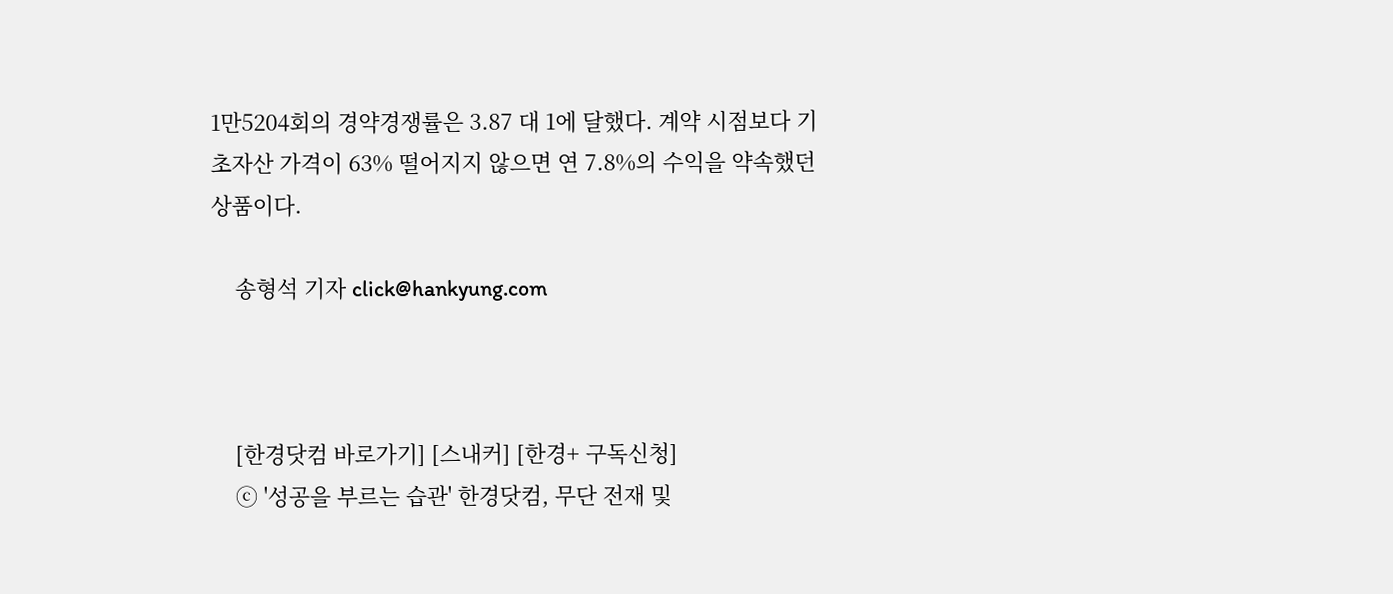1만5204회의 경약경쟁률은 3.87 대 1에 달했다. 계약 시점보다 기초자산 가격이 63% 떨어지지 않으면 연 7.8%의 수익을 약속했던 상품이다.

    송형석 기자 click@hankyung.com



    [한경닷컴 바로가기] [스내커] [한경+ 구독신청]
    ⓒ '성공을 부르는 습관' 한경닷컴, 무단 전재 및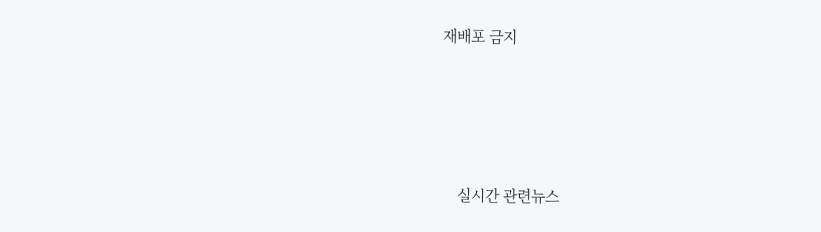재배포 금지





    실시간 관련뉴스